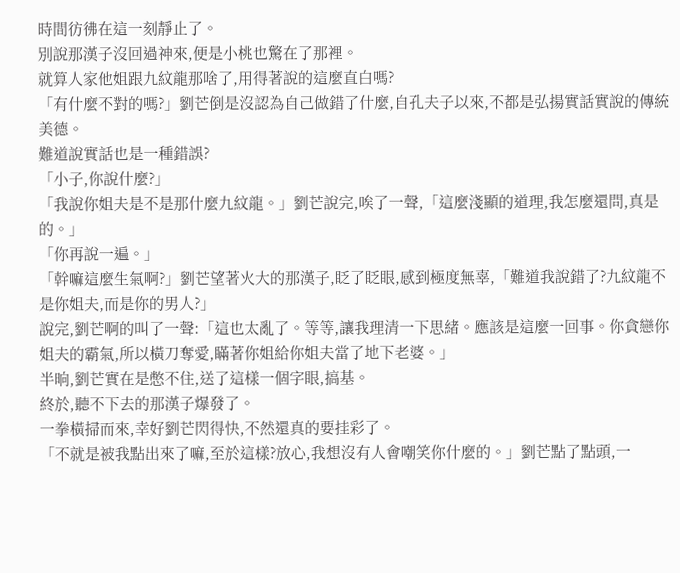時間彷彿在這一刻靜止了。
別說那漢子沒回過神來,便是小桃也驚在了那裡。
就算人家他姐跟九紋龍那啥了,用得著說的這麼直白嗎?
「有什麼不對的嗎?」劉芒倒是沒認為自己做錯了什麼,自孔夫子以來,不都是弘揚實話實說的傳統美德。
難道說實話也是一種錯誤?
「小子,你說什麼?」
「我說你姐夫是不是那什麼九紋龍。」劉芒說完,唉了一聲,「這麼淺顯的道理,我怎麼還問,真是的。」
「你再說一遍。」
「幹嘛這麼生氣啊?」劉芒望著火大的那漢子,眨了眨眼,感到極度無辜,「難道我說錯了?九紋龍不是你姐夫,而是你的男人?」
說完,劉芒啊的叫了一聲:「這也太亂了。等等,讓我理清一下思緒。應該是這麼一回事。你貪戀你姐夫的霸氣,所以橫刀奪愛,瞞著你姐給你姐夫當了地下老婆。」
半晌,劉芒實在是憋不住,送了這樣一個字眼,搞基。
終於,聽不下去的那漢子爆發了。
一拳橫掃而來,幸好劉芒閃得快,不然還真的要挂彩了。
「不就是被我點出來了嘛,至於這樣?放心,我想沒有人會嘲笑你什麼的。」劉芒點了點頭,一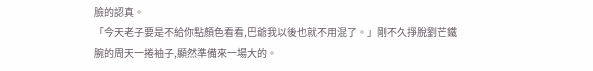臉的認真。
「今天老子要是不給你點顏色看看,巴爺我以後也就不用混了。」剛不久掙脫劉芒鐵腕的周天一捲袖子,顯然準備來一場大的。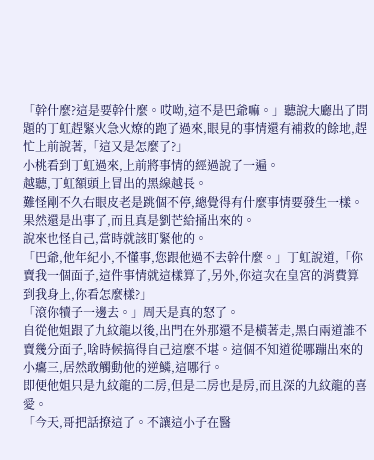「幹什麼?這是要幹什麼。哎呦,這不是巴爺嘛。」聽說大廳出了問題的丁虹趕緊火急火燎的跑了過來,眼見的事情還有補救的餘地,趕忙上前說著,「這又是怎麼了?」
小桃看到丁虹過來,上前將事情的經過說了一遍。
越聽,丁虹額頭上冒出的黑線越長。
難怪剛不久右眼皮老是跳個不停,總覺得有什麼事情要發生一樣。
果然還是出事了,而且真是劉芒給捅出來的。
說來也怪自己,當時就該盯緊他的。
「巴爺,他年紀小,不懂事,您跟他過不去幹什麼。」丁虹說道,「你賣我一個面子,這件事情就這樣算了,另外,你這次在皇宮的消費算到我身上,你看怎麼樣?」
「滾你犢子一邊去。」周天是真的怒了。
自從他姐跟了九紋龍以後,出門在外那還不是橫著走,黑白兩道誰不賣幾分面子,啥時候搞得自己這麼不堪。這個不知道從哪蹦出來的小癟三,居然敢觸動他的逆鱗,這哪行。
即便他姐只是九紋龍的二房,但是二房也是房,而且深的九紋龍的喜愛。
「今天,哥把話撩這了。不讓這小子在醫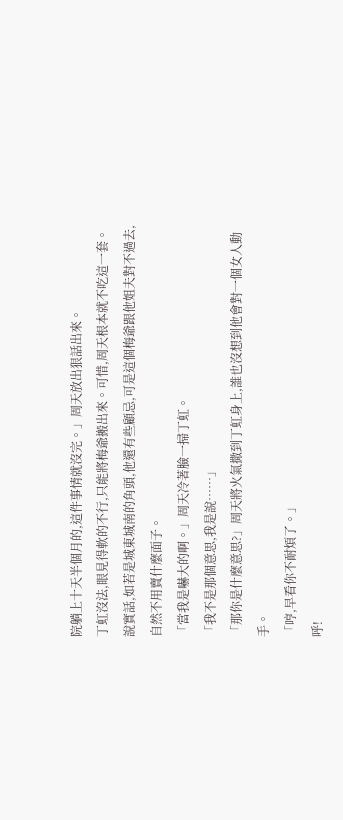院躺上十天半個月的,這件事情就沒完。」周天放出狠話出來。
丁虹沒法,眼見得軟的不行,只能將梅爺搬出來。可惜,周天根本就不吃這一套。說實話,如若是城東城南的角頭,他還有些顧忌,可是這個梅爺跟他姐夫對不過去,自然不用賣什麼面子。
「當我是嚇大的啊。」周天冷著臉一掃丁虹。
「我不是那個意思,我是說……」
「那你是什麼意思?」周天將火氣撒到丁虹身上,誰也沒想到他會對一個女人動手。
「哼,早看你不耐煩了。」
呼!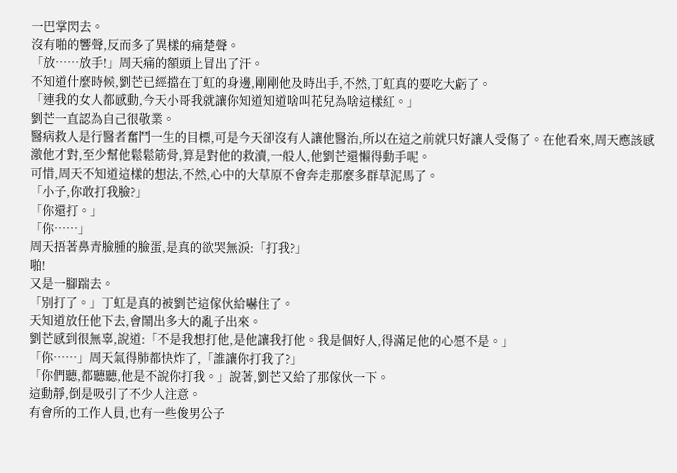一巴掌閃去。
沒有啪的響聲,反而多了異樣的痛楚聲。
「放……放手!」周天痛的額頭上冒出了汗。
不知道什麼時候,劉芒已經擋在丁虹的身邊,剛剛他及時出手,不然,丁虹真的要吃大虧了。
「連我的女人都感動,今天小哥我就讓你知道知道啥叫花兒為啥這樣紅。」
劉芒一直認為自己很敬業。
醫病救人是行醫者奮鬥一生的目標,可是今天卻沒有人讓他醫治,所以在這之前就只好讓人受傷了。在他看來,周天應該感激他才對,至少幫他鬆鬆筋骨,算是對他的救瀆,一般人,他劉芒還懶得動手呢。
可惜,周天不知道這樣的想法,不然,心中的大草原不會奔走那麼多群草泥馬了。
「小子,你敢打我臉?」
「你還打。」
「你……」
周天捂著鼻青臉腫的臉蛋,是真的欲哭無淚:「打我?」
啪!
又是一腳踹去。
「別打了。」丁虹是真的被劉芒這傢伙給嚇住了。
天知道放任他下去,會鬧出多大的亂子出來。
劉芒感到很無辜,說道:「不是我想打他,是他讓我打他。我是個好人,得滿足他的心愿不是。」
「你……」周天氣得肺都快炸了,「誰讓你打我了?」
「你們聽,都聽聽,他是不說你打我。」說著,劉芒又給了那傢伙一下。
這動靜,倒是吸引了不少人注意。
有會所的工作人員,也有一些俊男公子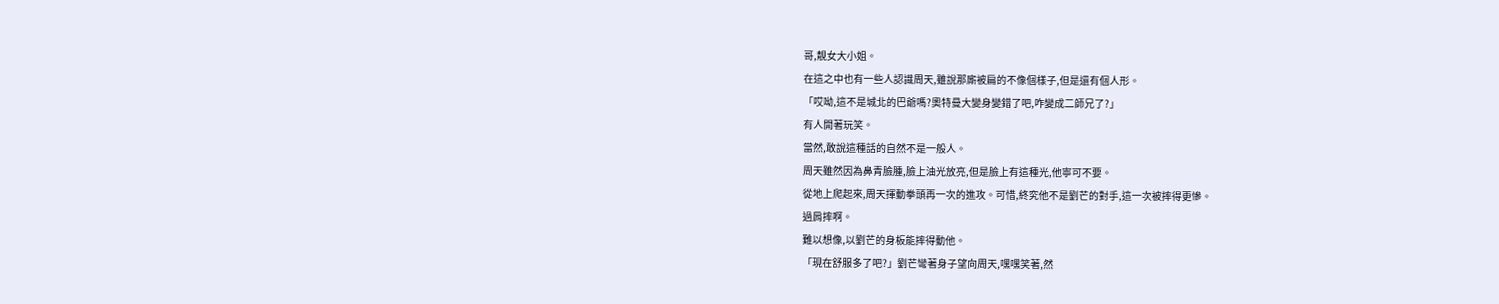哥,靚女大小姐。
在這之中也有一些人認識周天,雖說那廝被扁的不像個樣子,但是還有個人形。
「哎呦,這不是城北的巴爺嗎?奧特曼大變身變錯了吧,咋變成二師兄了?」
有人開著玩笑。
當然,敢說這種話的自然不是一般人。
周天雖然因為鼻青臉腫,臉上油光放亮,但是臉上有這種光,他寧可不要。
從地上爬起來,周天揮動拳頭再一次的進攻。可惜,終究他不是劉芒的對手,這一次被摔得更慘。
過肩摔啊。
難以想像,以劉芒的身板能摔得動他。
「現在舒服多了吧?」劉芒彎著身子望向周天,嘿嘿笑著,然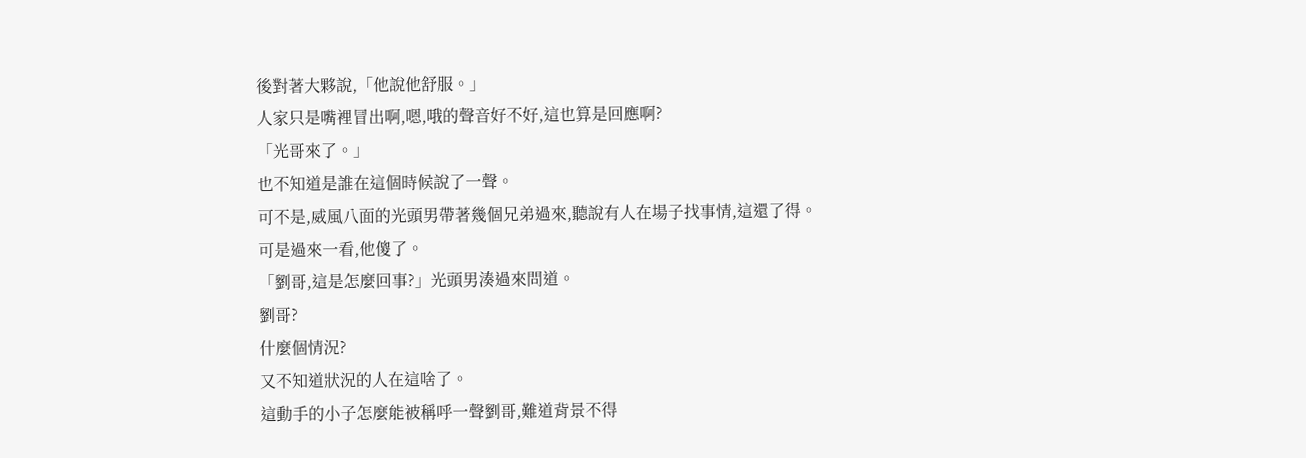後對著大夥說,「他說他舒服。」
人家只是嘴裡冒出啊,嗯,哦的聲音好不好,這也算是回應啊?
「光哥來了。」
也不知道是誰在這個時候說了一聲。
可不是,威風八面的光頭男帶著幾個兄弟過來,聽說有人在場子找事情,這還了得。
可是過來一看,他傻了。
「劉哥,這是怎麼回事?」光頭男湊過來問道。
劉哥?
什麼個情況?
又不知道狀況的人在這啥了。
這動手的小子怎麼能被稱呼一聲劉哥,難道背景不得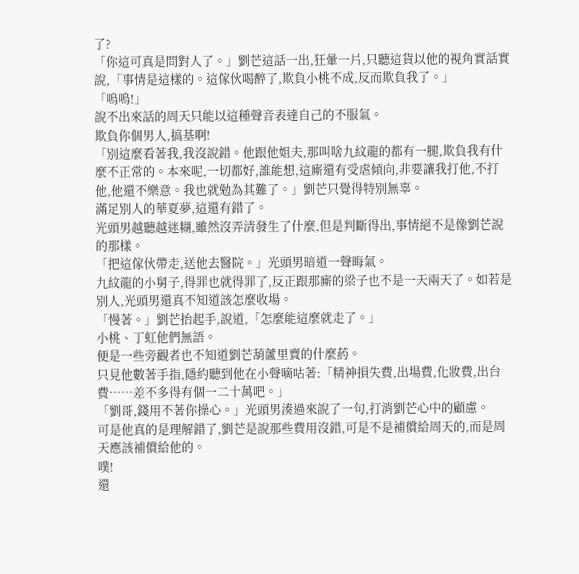了?
「你這可真是問對人了。」劉芒這話一出,狂暈一片,只聽這貨以他的視角實話實說,「事情是這樣的。這傢伙喝醉了,欺負小桃不成,反而欺負我了。」
「嗚嗚!」
說不出來話的周天只能以這種聲音表達自己的不服氣。
欺負你個男人,搞基啊!
「別這麼看著我,我沒說錯。他跟他姐夫,那叫啥九紋龍的都有一腿,欺負我有什麼不正常的。本來呢,一切都好,誰能想,這廝還有受虐傾向,非要讓我打他,不打他,他還不樂意。我也就勉為其難了。」劉芒只覺得特別無辜。
滿足別人的華夏夢,這還有錯了。
光頭男越聽越迷糊,雖然沒弄清發生了什麼,但是判斷得出,事情絕不是像劉芒說的那樣。
「把這傢伙帶走,送他去醫院。」光頭男暗道一聲晦氣。
九紋龍的小舅子,得罪也就得罪了,反正跟那廝的梁子也不是一天兩天了。如若是別人,光頭男還真不知道該怎麼收場。
「慢著。」劉芒抬起手,說道,「怎麼能這麼就走了。」
小桃、丁虹他們無語。
便是一些旁觀者也不知道劉芒葫蘆里賣的什麼葯。
只見他數著手指,隱約聽到他在小聲嘀咕著:「精神損失費,出場費,化妝費,出台費……差不多得有個一二十萬吧。」
「劉哥,錢用不著你操心。」光頭男湊過來說了一句,打消劉芒心中的顧慮。
可是他真的是理解錯了,劉芒是說那些費用沒錯,可是不是補償給周天的,而是周天應該補償給他的。
噗!
還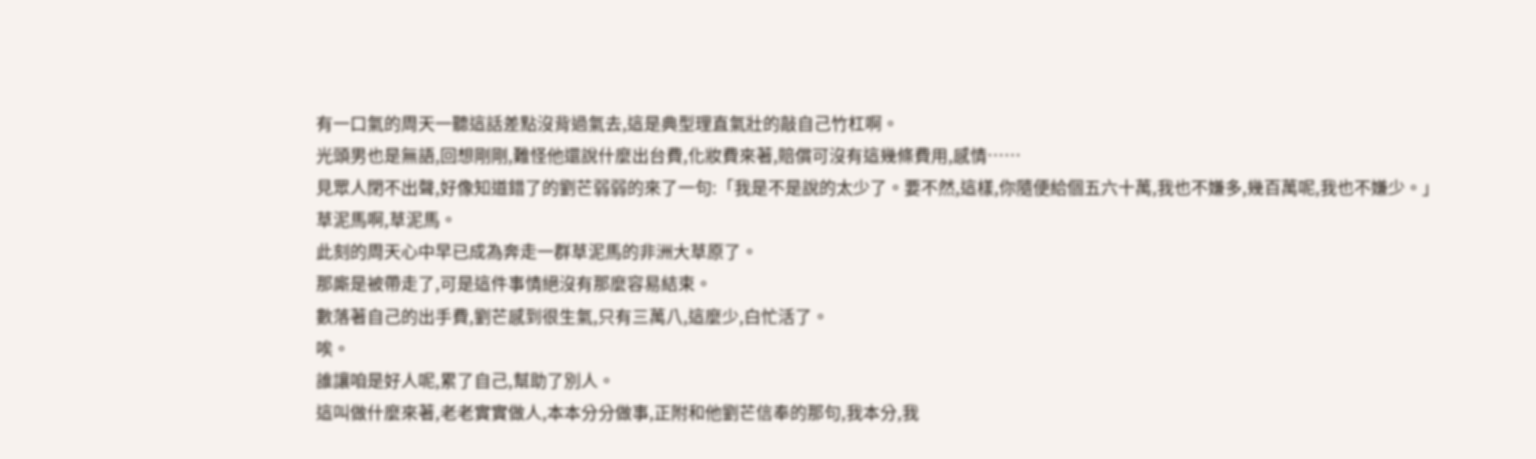有一口氣的周天一聽這話差點沒背過氣去,這是典型理直氣壯的敲自己竹杠啊。
光頭男也是無語,回想剛剛,難怪他還說什麼出台費,化妝費來著,賠償可沒有這幾條費用,感情……
見眾人閉不出聲,好像知道錯了的劉芒弱弱的來了一句:「我是不是說的太少了。要不然,這樣,你隨便給個五六十萬,我也不嫌多,幾百萬呢,我也不嫌少。」
草泥馬啊,草泥馬。
此刻的周天心中早已成為奔走一群草泥馬的非洲大草原了。
那廝是被帶走了,可是這件事情絕沒有那麼容易結束。
數落著自己的出手費,劉芒感到很生氣,只有三萬八,這麼少,白忙活了。
唉。
誰讓咱是好人呢,累了自己,幫助了別人。
這叫做什麼來著,老老實實做人,本本分分做事,正附和他劉芒信奉的那句,我本分,我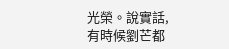光榮。說實話,有時候劉芒都